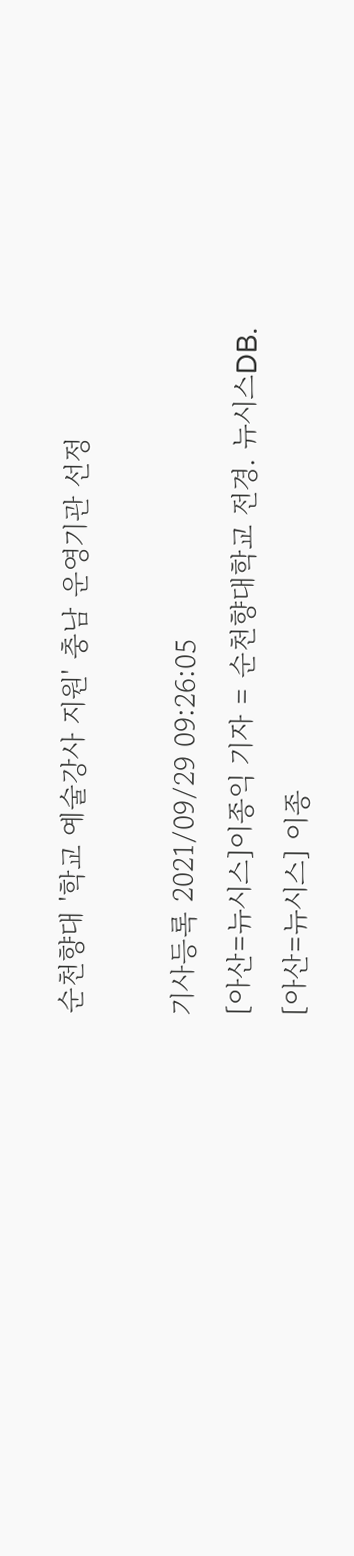순천향대 '학교 예술강사 지원' 충남 운영기관 선정

기사등록 2021/09/29 09:26:05
[아산=뉴시스]이종익 기자 = 순천향대학교 전경. 뉴시스DB.
[아산=뉴시스] 이종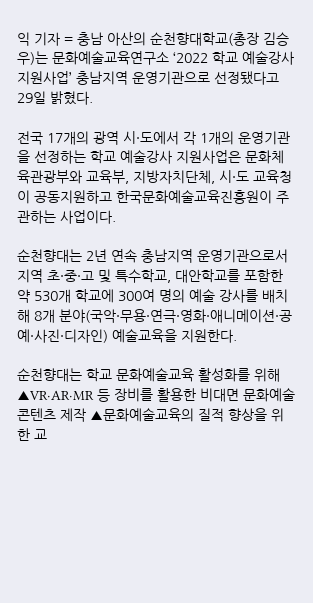익 기자 = 충남 아산의 순천향대학교(총장 김승우)는 문화예술교육연구소 ‘2022 학교 예술강사 지원사업’ 충남지역 운영기관으로 선정됐다고 29일 밝혔다.

전국 17개의 광역 시·도에서 각 1개의 운영기관을 선정하는 학교 예술강사 지원사업은 문화체육관광부와 교육부, 지방자치단체, 시·도 교육청이 공동지원하고 한국문화예술교육진흥원이 주관하는 사업이다.

순천향대는 2년 연속 충남지역 운영기관으로서 지역 초·중·고 및 특수학교, 대안학교를 포함한 약 530개 학교에 300여 명의 예술 강사를 배치해 8개 분야(국악·무용·연극·영화·애니메이션·공예·사진·디자인) 예술교육을 지원한다.

순천향대는 학교 문화예술교육 활성화를 위해 ▲VR·AR·MR 등 장비를 활용한 비대면 문화예술 콘텐츠 제작 ▲문화예술교육의 질적 향상을 위한 교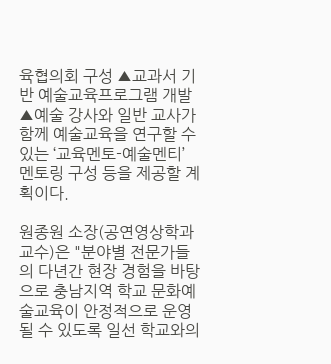육협의회 구성 ▲교과서 기반 예술교육프로그램 개발 ▲예술 강사와 일반 교사가 함께 예술교육을 연구할 수 있는 ‘교육멘토-예술멘티’ 멘토링 구성 등을 제공할 계획이다.

원종원 소장(공연영상학과 교수)은 "분야별 전문가들의 다년간 현장 경험을 바탕으로 충남지역 학교 문화예술교육이 안정적으로 운영될 수 있도록 일선 학교와의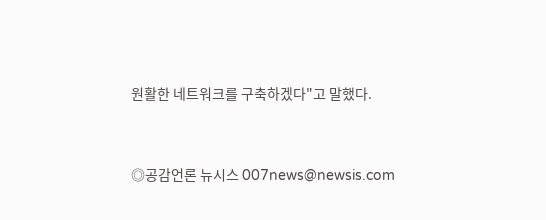원활한 네트워크를 구축하겠다"고 말했다.


◎공감언론 뉴시스 007news@newsis.com